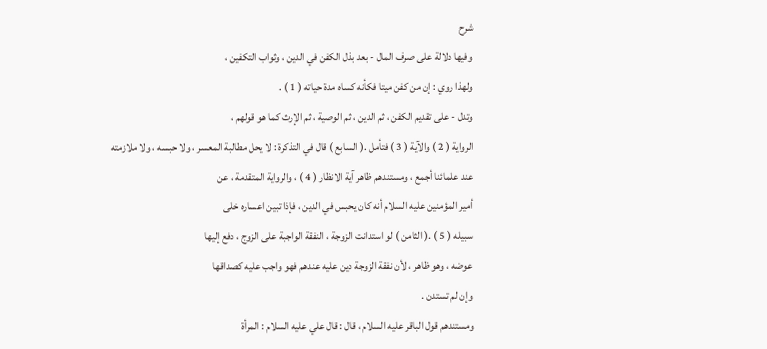شرح
وفيها دلالة على صرف المال - بعد بذل الكفن في الدين ، وثواب التكفين ،
ولهذا روي : إن من كفن ميتا فكأنه كساه مدة حياته ( 1 ) .
وتدل - على تقديم الكفن ، ثم الدين ، ثم الوصية ، ثم الإرث كما هو قولهم ،
الرواية ( 2 ) والآية ( 3 ) فتأمل .( السابع ) قال في التذكرة : لا يحل مطالبة المعسر ، ولا حبسه ، ولا ملازمته
عند علمائنا أجمع ، ومستندهم ظاهر آية الانظار ( 4 ) ، والرواية المتقدمة ، عن
أمير المؤمنين عليه السلام أنه كان يحبس في الدين ، فإذا تبين اعساره خلى
سبيله ( 5 ) .( الثامن ) لو استدانت الزوجة ، النفقة الواجبة على الزوج ، دفع إليها
عوضه ، وهو ظاهر ، لأن نفقة الزوجة دين عليه عندهم فهو واجب عليه كصداقها
وإن لم تستدن .
ومستندهم قول الباقر عليه السلام ، قال : قال علي عليه السلام : المرأة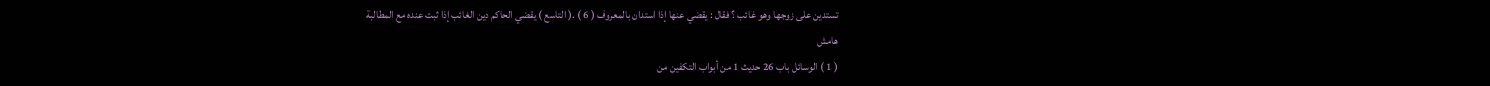تستدين على زوجها وهو غائب ؟ فقال : يقضي عنها إذا استدان بالمعروف ( 6 ) .( التاسع ) يقضي الحاكم دين الغائب إذا ثبت عنده مع المطالبة
هامش
( 1 ) الوسائل باب 26 حديث 1 من أبواب التكفين من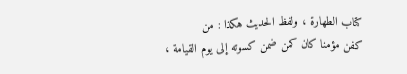كتاب الطهارة ، ولفظ الحديث هكذا : من
كفن مؤمنا كان كمن ضمن كسوته إلى يوم القيامة ،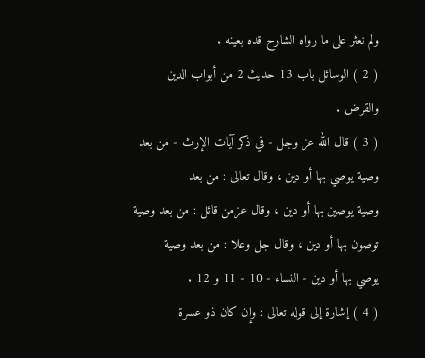ولم نعثر على ما رواه الشارح قده بعينه .
( 2 ) الوسائل باب 13 حديث 2 من أبواب الدين والقرض .
( 3 ) قال الله عز وجل - في ذكر آيات الإرث - من بعد وصية يوصي بها أو دين ، وقال تعالى : من بعد
وصية يوصين بها أو دين ، وقال عزمن قائل : من بعد وصية توصون بها أو دين ، وقال جل وعلا : من بعد وصية
يوصي بها أو دين - النساء - 10 - 11 و 12 .
( 4 ) إشارة إلى قوله تعالى : وإن كان ذو عسرة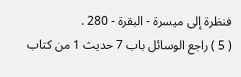فنظرة إلى ميسرة - البقرة - 280 .
( 5 ) راجع الوسائل باب 7 حديث 1 من كتاب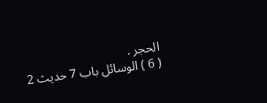الحجر .
( 6 ) الوسائل باب 7 حديث 2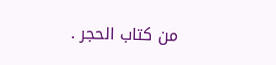من كتاب الحجر .